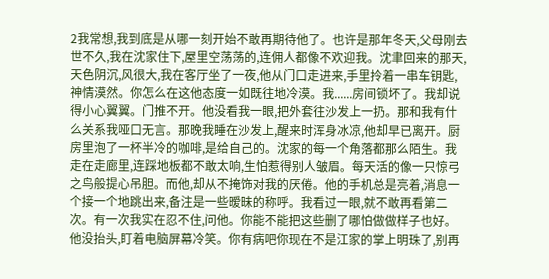2我常想,我到底是从哪一刻开始不敢再期待他了。也许是那年冬天,父母刚去世不久,我在沈家住下,屋里空荡荡的,连佣人都像不欢迎我。沈聿回来的那天,天色阴沉,风很大,我在客厅坐了一夜,他从门口走进来,手里拎着一串车钥匙,神情漠然。你怎么在这他态度一如既往地冷漠。我......房间锁坏了。我却说得小心翼翼。门推不开。他没看我一眼,把外套往沙发上一扔。那和我有什么关系我哑口无言。那晚我睡在沙发上,醒来时浑身冰凉,他却早已离开。厨房里泡了一杯半冷的咖啡,是给自己的。沈家的每一个角落都那么陌生。我走在走廊里,连踩地板都不敢太响,生怕惹得别人皱眉。每天活的像一只惊弓之鸟般提心吊胆。而他,却从不掩饰对我的厌倦。他的手机总是亮着,消息一个接一个地跳出来,备注是一些暧昧的称呼。我看过一眼,就不敢再看第二次。有一次我实在忍不住,问他。你能不能把这些删了哪怕做做样子也好。他没抬头,盯着电脑屏幕冷笑。你有病吧你现在不是江家的掌上明珠了,别再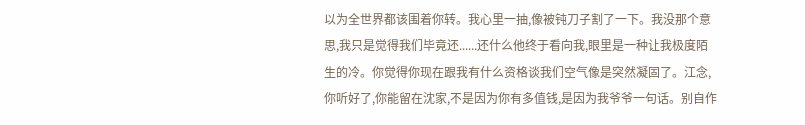以为全世界都该围着你转。我心里一抽,像被钝刀子割了一下。我没那个意思,我只是觉得我们毕竟还......还什么他终于看向我,眼里是一种让我极度陌生的冷。你觉得你现在跟我有什么资格谈我们空气像是突然凝固了。江念,你听好了,你能留在沈家,不是因为你有多值钱,是因为我爷爷一句话。别自作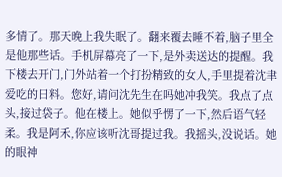多情了。那天晚上我失眠了。翻来覆去睡不着,脑子里全是他那些话。手机屏幕亮了一下,是外卖送达的提醒。我下楼去开门,门外站着一个打扮精致的女人,手里提着沈聿爱吃的日料。您好,请问沈先生在吗她冲我笑。我点了点头,接过袋子。他在楼上。她似乎愣了一下,然后语气轻柔。我是阿禾,你应该听沈哥提过我。我摇头,没说话。她的眼神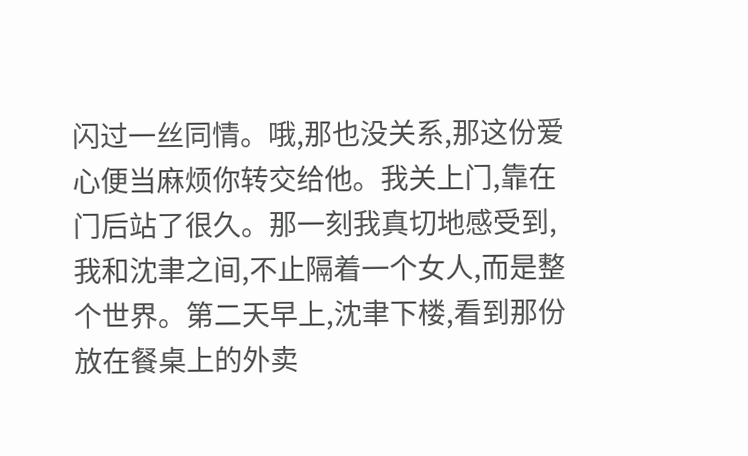闪过一丝同情。哦,那也没关系,那这份爱心便当麻烦你转交给他。我关上门,靠在门后站了很久。那一刻我真切地感受到,我和沈聿之间,不止隔着一个女人,而是整个世界。第二天早上,沈聿下楼,看到那份放在餐桌上的外卖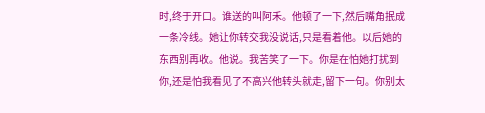时,终于开口。谁送的叫阿禾。他顿了一下,然后嘴角抿成一条冷线。她让你转交我没说话,只是看着他。以后她的东西别再收。他说。我苦笑了一下。你是在怕她打扰到你,还是怕我看见了不高兴他转头就走,留下一句。你别太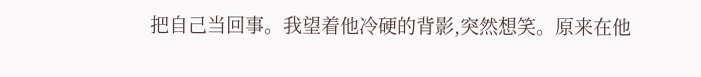把自己当回事。我望着他冷硬的背影,突然想笑。原来在他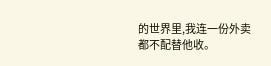的世界里,我连一份外卖都不配替他收。